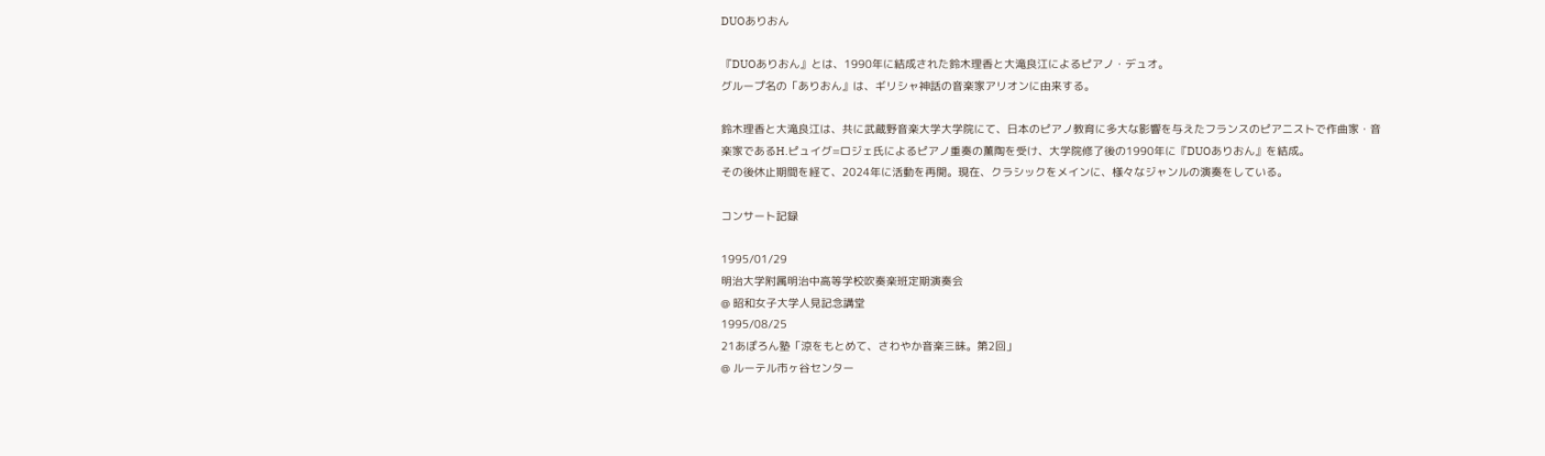DUOありおん

『DUOありおん』とは、1990年に結成された鈴木理香と大滝良江によるピアノ・デュオ。
グループ名の「ありおん』は、ギリシャ神話の音楽家アリオンに由来する。

鈴木理香と大滝良江は、共に武蔵野音楽大学大学院にて、日本のピアノ教育に多大な影響を与えたフランスのピアニストで作曲家・音楽家であるH.ピュイグ=ロジェ氏によるピアノ重奏の薫陶を受け、大学院修了後の1990年に『DUOありおん』を結成。
その後休止期間を経て、2024年に活動を再開。現在、クラシックをメインに、様々なジャンルの演奏をしている。

コンサート記録

1995/01/29
明治大学附属明治中高等学校吹奏楽班定期演奏会
@ 昭和女子大学人見記念講堂
1995/08/25
21あぽろん塾「涼をもとめて、さわやか音楽三昧。第2回」
@ ルーテル市ヶ谷センター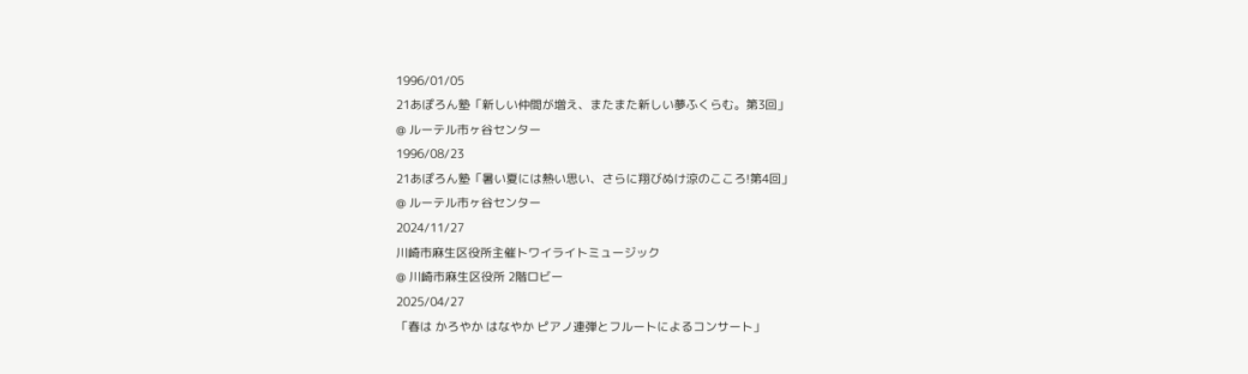1996/01/05
21あぽろん塾「新しい仲間が増え、またまた新しい夢ふくらむ。第3回」
@ ルーテル市ヶ谷センター
1996/08/23
21あぽろん塾「暑い夏には熱い思い、さらに翔びぬけ涼のこころ!第4回」
@ ルーテル市ヶ谷センター
2024/11/27
川崎市麻生区役所主催トワイライトミュージック
@ 川崎市麻生区役所 2階ロビー
2025/04/27
「春は かろやか はなやか ピアノ連弾とフルートによるコンサート」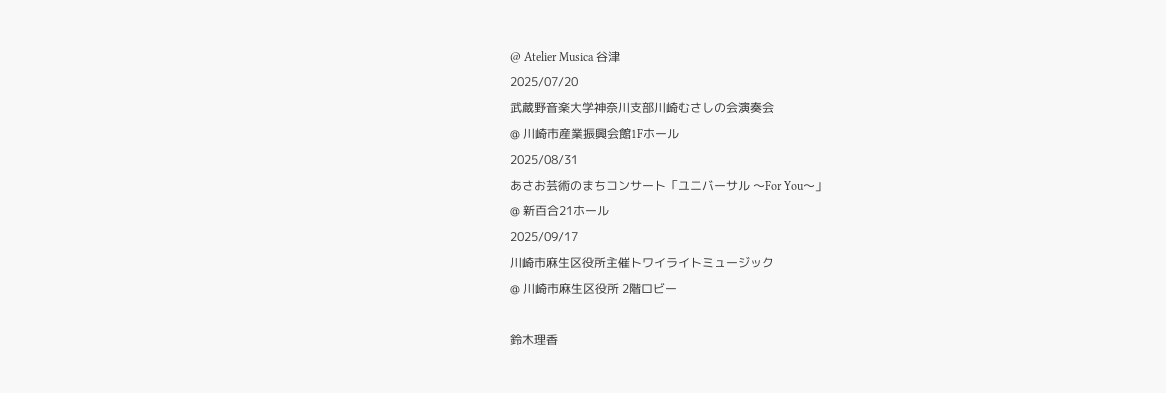@ Atelier Musica 谷津
2025/07/20
武蔵野音楽大学神奈川支部川崎むさしの会演奏会
@ 川崎市産業振興会館1Fホール
2025/08/31
あさお芸術のまちコンサート「ユニバーサル 〜For You〜」
@ 新百合21ホール
2025/09/17
川崎市麻生区役所主催トワイライトミュージック
@ 川崎市麻生区役所 2階ロビー

鈴木理香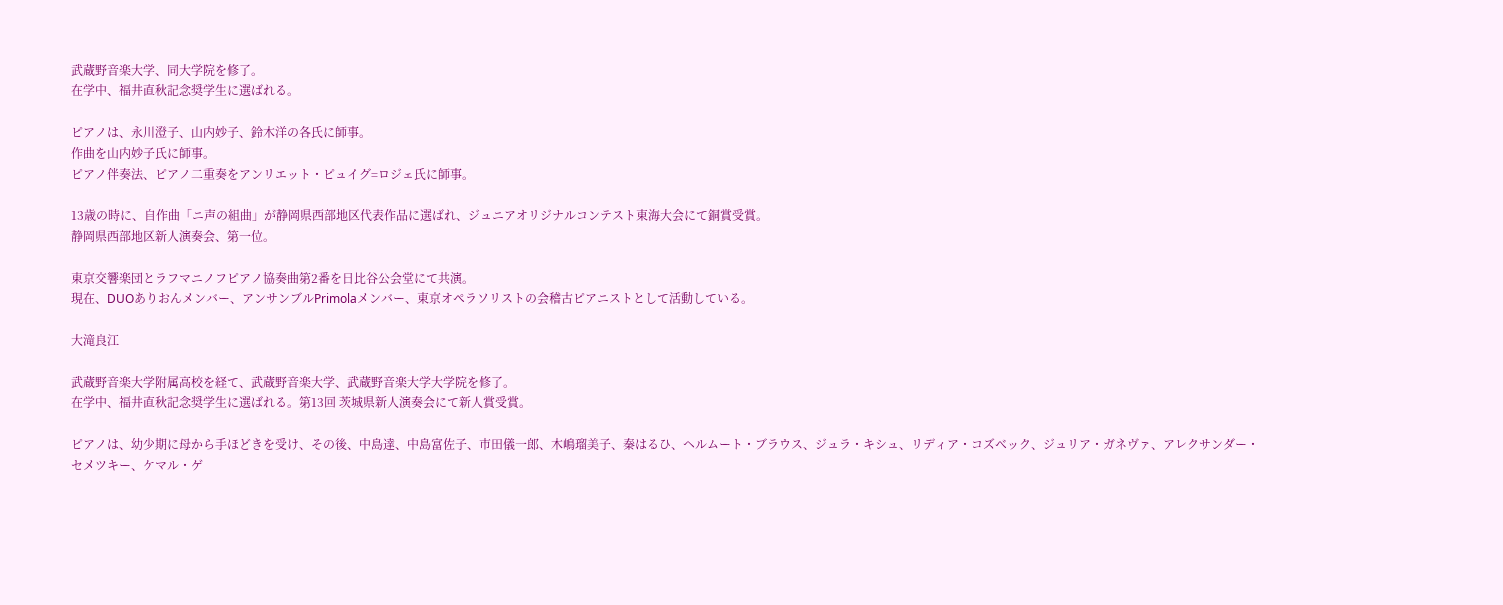武蔵野音楽大学、同大学院を修了。
在学中、福井直秋記念奨学生に選ばれる。

ピアノは、永川澄子、山内妙子、鈴木洋の各氏に師事。
作曲を山内妙子氏に師事。
ピアノ伴奏法、ピアノ二重奏をアンリエット・ピュイグ=ロジェ氏に師事。

13歳の時に、自作曲「ニ声の組曲」が静岡県西部地区代表作品に選ばれ、ジュニアオリジナルコンテスト東海大会にて銅賞受賞。
静岡県西部地区新人演奏会、第一位。

東京交響楽団とラフマニノフピアノ協奏曲第2番を日比谷公会堂にて共演。
現在、DUOありおんメンバー、アンサンブルPrimolaメンバー、東京オペラソリストの会稽古ピアニストとして活動している。

大滝良江

武蔵野音楽大学附属高校を経て、武蔵野音楽大学、武蔵野音楽大学大学院を修了。
在学中、福井直秋記念奨学生に選ばれる。第13回 茨城県新人演奏会にて新人賞受賞。

ピアノは、幼少期に母から手ほどきを受け、その後、中島達、中島富佐子、市田儀一郎、木嶋瑠美子、秦はるひ、ヘルムート・ブラウス、ジュラ・キシュ、リディア・コズベック、ジュリア・ガネヴァ、アレクサンダー・セメツキー、ケマル・ゲ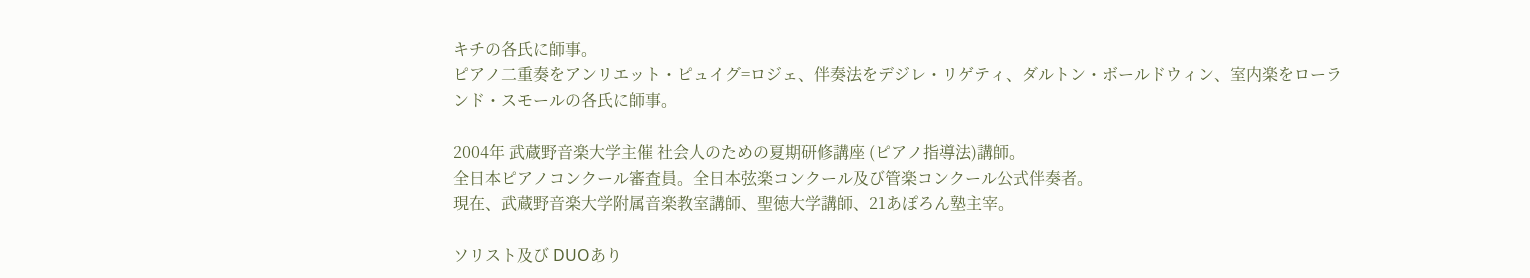キチの各氏に師事。
ピアノ二重奏をアンリエット・ピュイグ=ロジェ、伴奏法をデジレ・リゲティ、ダルトン・ボールドウィン、室内楽をローランド・スモールの各氏に師事。

2004年 武蔵野音楽大学主催 社会人のための夏期研修講座 (ピアノ指導法)講師。
全日本ピアノコンクール審査員。全日本弦楽コンクール及び管楽コンクール公式伴奏者。
現在、武蔵野音楽大学附属音楽教室講師、聖徳大学講師、21あぽろん塾主宰。

ソリスト及び DUOあり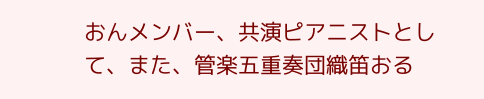おんメンバー、共演ピアニストとして、また、管楽五重奏団織笛おる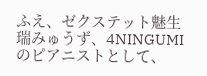ふえ、ゼクステット魅生瑞みゅうず、4NINGUMIのピアニストとして、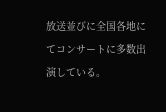放送並びに全国各地にてコンサートに多数出演している。